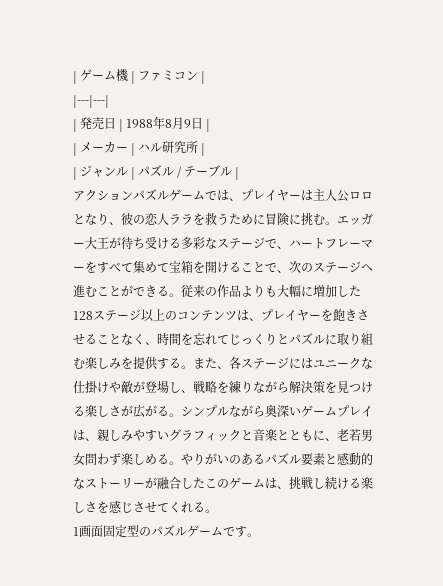| ゲーム機 | ファミコン |
|---|---|
| 発売日 | 1988年8月9日 |
| メーカー | ハル研究所 |
| ジャンル | パズル / テーブル |
アクションパズルゲームでは、プレイヤーは主人公ロロとなり、彼の恋人ララを救うために冒険に挑む。エッガー大王が待ち受ける多彩なステージで、ハートフレーマーをすべて集めて宝箱を開けることで、次のステージへ進むことができる。従来の作品よりも大幅に増加した128ステージ以上のコンテンツは、プレイヤーを飽きさせることなく、時間を忘れてじっくりとパズルに取り組む楽しみを提供する。また、各ステージにはユニークな仕掛けや敵が登場し、戦略を練りながら解決策を見つける楽しさが広がる。シンプルながら奥深いゲームプレイは、親しみやすいグラフィックと音楽とともに、老若男女問わず楽しめる。やりがいのあるパズル要素と感動的なストーリーが融合したこのゲームは、挑戦し続ける楽しさを感じさせてくれる。
1画面固定型のパズルゲームです。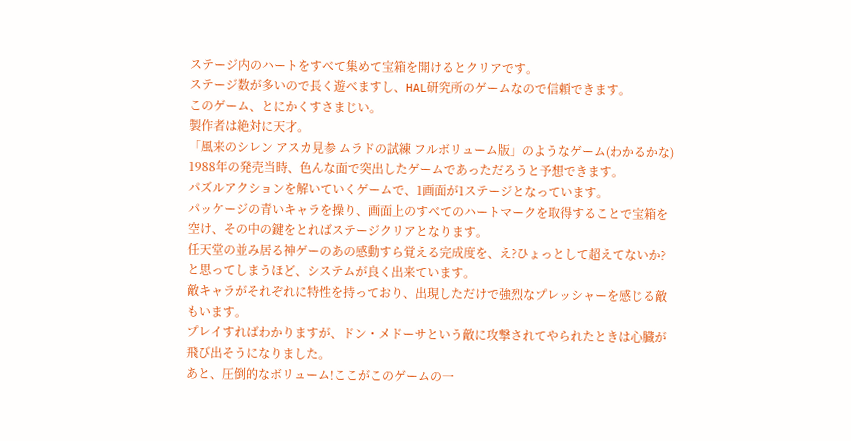ステージ内のハートをすべて集めて宝箱を開けるとクリアです。
ステージ数が多いので長く遊べますし、HAL研究所のゲームなので信頼できます。
このゲーム、とにかくすさまじい。
製作者は絶対に天才。
「風来のシレン アスカ見参 ムラドの試練 フルボリューム版」のようなゲーム(わかるかな)
1988年の発売当時、色んな面で突出したゲームであっただろうと予想できます。
パズルアクションを解いていくゲームで、1画面が1ステージとなっています。
パッケージの青いキャラを操り、画面上のすべてのハートマークを取得することで宝箱を空け、その中の鍵をとればステージクリアとなります。
任天堂の並み居る神ゲーのあの感動すら覚える完成度を、え?ひょっとして超えてないか?と思ってしまうほど、システムが良く出来ています。
敵キャラがそれぞれに特性を持っており、出現しただけで強烈なプレッシャーを感じる敵もいます。
プレイすればわかりますが、ドン・メドーサという敵に攻撃されてやられたときは心臓が飛び出そうになりました。
あと、圧倒的なボリューム!ここがこのゲームの一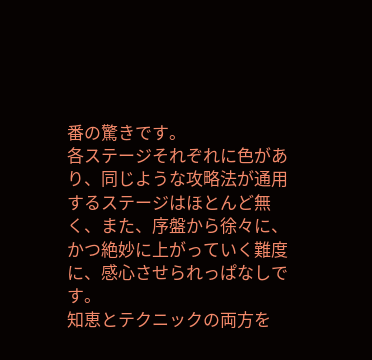番の驚きです。
各ステージそれぞれに色があり、同じような攻略法が通用するステージはほとんど無く、また、序盤から徐々に、かつ絶妙に上がっていく難度に、感心させられっぱなしです。
知恵とテクニックの両方を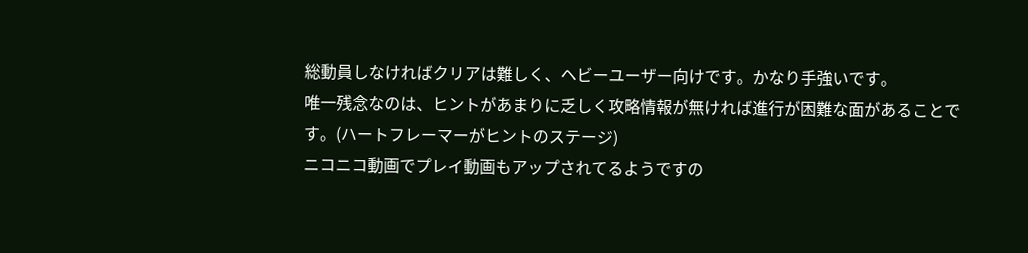総動員しなければクリアは難しく、ヘビーユーザー向けです。かなり手強いです。
唯一残念なのは、ヒントがあまりに乏しく攻略情報が無ければ進行が困難な面があることです。(ハートフレーマーがヒントのステージ)
ニコニコ動画でプレイ動画もアップされてるようですの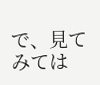で、見てみては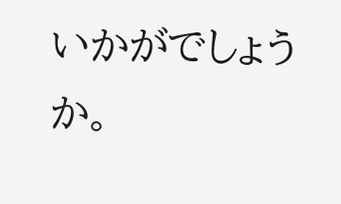いかがでしょうか。